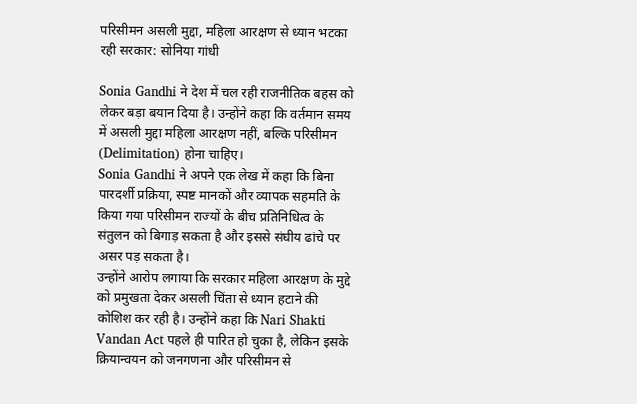परिसीमन असली मुद्दा, महिला आरक्षण से ध्यान भटका रही सरकार: सोनिया गांधी

Sonia Gandhi ने देश में चल रही राजनीतिक बहस को लेकर बड़ा बयान दिया है। उन्होंने कहा कि वर्तमान समय में असली मुद्दा महिला आरक्षण नहीं, बल्कि परिसीमन (Delimitation) होना चाहिए।
Sonia Gandhi ने अपने एक लेख में कहा कि बिना पारदर्शी प्रक्रिया, स्पष्ट मानकों और व्यापक सहमति के किया गया परिसीमन राज्यों के बीच प्रतिनिधित्व के संतुलन को बिगाड़ सकता है और इससे संघीय ढांचे पर असर पड़ सकता है।
उन्होंने आरोप लगाया कि सरकार महिला आरक्षण के मुद्दे को प्रमुखता देकर असली चिंता से ध्यान हटाने की कोशिश कर रही है। उन्होंने कहा कि Nari Shakti Vandan Act पहले ही पारित हो चुका है, लेकिन इसके क्रियान्वयन को जनगणना और परिसीमन से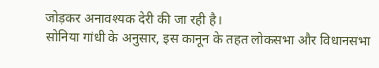जोड़कर अनावश्यक देरी की जा रही है।
सोनिया गांधी के अनुसार, इस कानून के तहत लोकसभा और विधानसभा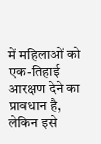में महिलाओं को एक-तिहाई आरक्षण देने का प्रावधान है, लेकिन इसे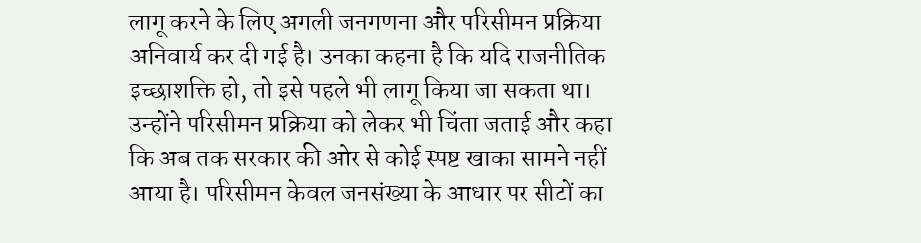लागू करने के लिए अगली जनगणना और परिसीमन प्रक्रिया अनिवार्य कर दी गई है। उनका कहना है कि यदि राजनीतिक इच्छाशक्ति हो, तो इसे पहले भी लागू किया जा सकता था।
उन्होंने परिसीमन प्रक्रिया को लेकर भी चिंता जताई और कहा कि अब तक सरकार की ओर से कोई स्पष्ट खाका सामने नहीं आया है। परिसीमन केवल जनसंख्या के आधार पर सीटों का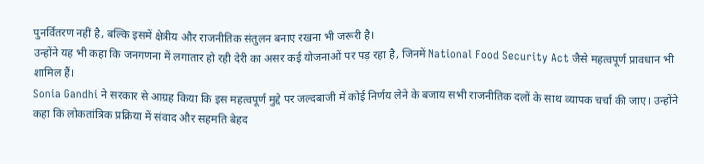पुनर्वितरण नहीं है, बल्कि इसमें क्षेत्रीय और राजनीतिक संतुलन बनाए रखना भी जरूरी है।
उन्होंने यह भी कहा कि जनगणना में लगातार हो रही देरी का असर कई योजनाओं पर पड़ रहा है, जिनमें National Food Security Act जैसे महत्वपूर्ण प्रावधान भी शामिल हैं।
Sonia Gandhi ने सरकार से आग्रह किया कि इस महत्वपूर्ण मुद्दे पर जल्दबाजी में कोई निर्णय लेने के बजाय सभी राजनीतिक दलों के साथ व्यापक चर्चा की जाए। उन्होंने कहा कि लोकतांत्रिक प्रक्रिया में संवाद और सहमति बेहद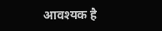आवश्यक है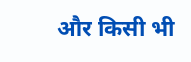और किसी भी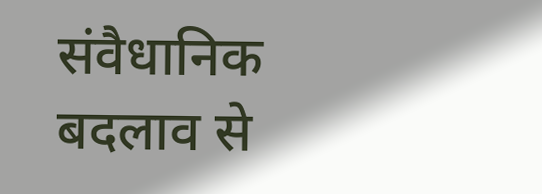संवैधानिक बदलाव से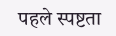पहले स्पष्टता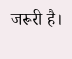जरूरी है।